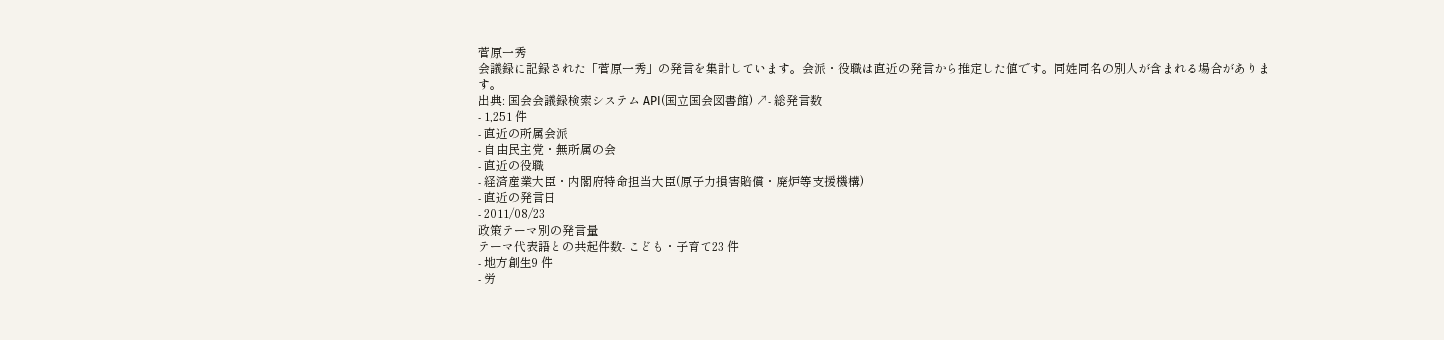菅原一秀
会議録に記録された「菅原一秀」の発言を集計しています。会派・役職は直近の発言から推定した値です。同姓同名の別人が含まれる場合があります。
出典: 国会会議録検索システム API(国立国会図書館) ↗- 総発言数
- 1,251 件
- 直近の所属会派
- 自由民主党・無所属の会
- 直近の役職
- 経済産業大臣・内閣府特命担当大臣(原子力損害賠償・廃炉等支援機構)
- 直近の発言日
- 2011/08/23
政策テーマ別の発言量
テーマ代表語との共起件数- こども・子育て23 件
- 地方創生9 件
- 労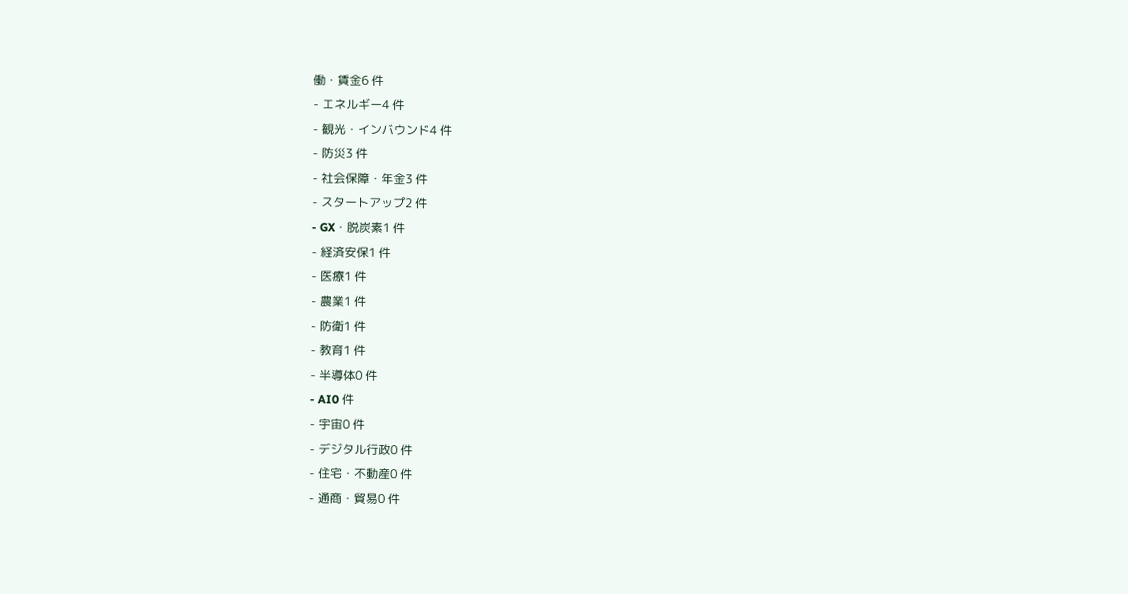働・賃金6 件
- エネルギー4 件
- 観光・インバウンド4 件
- 防災3 件
- 社会保障・年金3 件
- スタートアップ2 件
- GX・脱炭素1 件
- 経済安保1 件
- 医療1 件
- 農業1 件
- 防衛1 件
- 教育1 件
- 半導体0 件
- AI0 件
- 宇宙0 件
- デジタル行政0 件
- 住宅・不動産0 件
- 通商・貿易0 件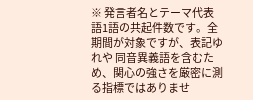※ 発言者名とテーマ代表語1語の共起件数です。全期間が対象ですが、表記ゆれや 同音異義語を含むため、関心の強さを厳密に測る指標ではありませ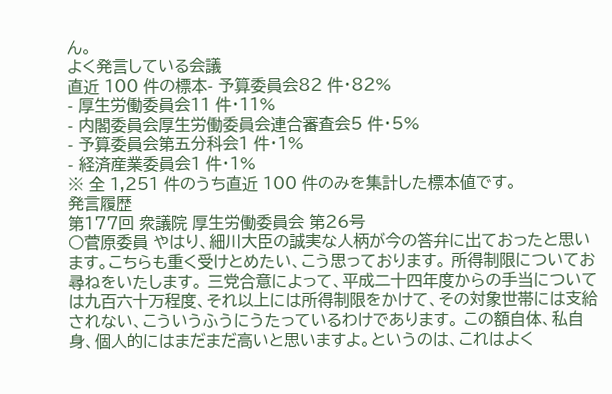ん。
よく発言している会議
直近 100 件の標本- 予算委員会82 件・82%
- 厚生労働委員会11 件・11%
- 内閣委員会厚生労働委員会連合審査会5 件・5%
- 予算委員会第五分科会1 件・1%
- 経済産業委員会1 件・1%
※ 全 1,251 件のうち直近 100 件のみを集計した標本値です。
発言履歴
第177回 衆議院 厚生労働委員会 第26号
○菅原委員 やはり、細川大臣の誠実な人柄が今の答弁に出ておったと思います。こちらも重く受けとめたい、こう思っております。 所得制限についてお尋ねをいたします。 三党合意によって、平成二十四年度からの手当については九百六十万程度、それ以上には所得制限をかけて、その対象世帯には支給されない、こういうふうにうたっているわけであります。 この額自体、私自身、個人的にはまだまだ高いと思いますよ。というのは、これはよく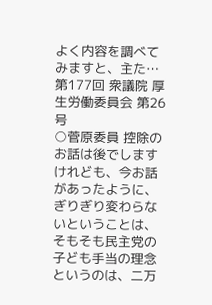よく内容を調べてみますと、主た…
第177回 衆議院 厚生労働委員会 第26号
○菅原委員 控除のお話は後でしますけれども、今お話があったように、ぎりぎり変わらないということは、そもそも民主党の子ども手当の理念というのは、二万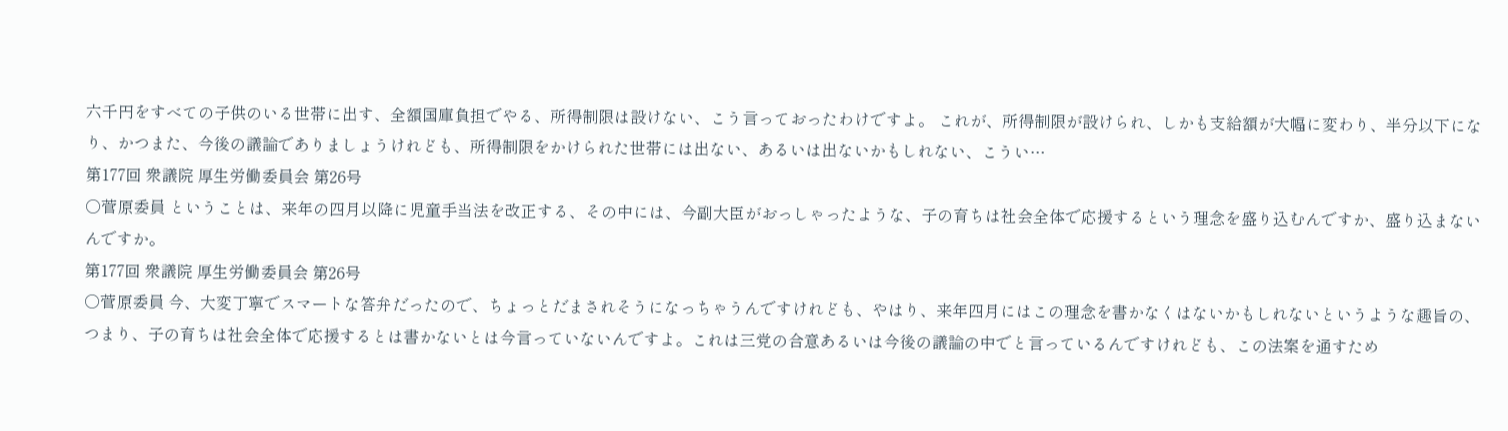六千円をすべての子供のいる世帯に出す、全額国庫負担でやる、所得制限は設けない、こう言っておったわけですよ。 これが、所得制限が設けられ、しかも支給額が大幅に変わり、半分以下になり、かつまた、今後の議論でありましょうけれども、所得制限をかけられた世帯には出ない、あるいは出ないかもしれない、こうい…
第177回 衆議院 厚生労働委員会 第26号
○菅原委員 ということは、来年の四月以降に児童手当法を改正する、その中には、今副大臣がおっしゃったような、子の育ちは社会全体で応援するという理念を盛り込むんですか、盛り込まないんですか。
第177回 衆議院 厚生労働委員会 第26号
○菅原委員 今、大変丁寧でスマートな答弁だったので、ちょっとだまされそうになっちゃうんですけれども、やはり、来年四月にはこの理念を書かなくはないかもしれないというような趣旨の、つまり、子の育ちは社会全体で応援するとは書かないとは今言っていないんですよ。これは三党の合意あるいは今後の議論の中でと言っているんですけれども、この法案を通すため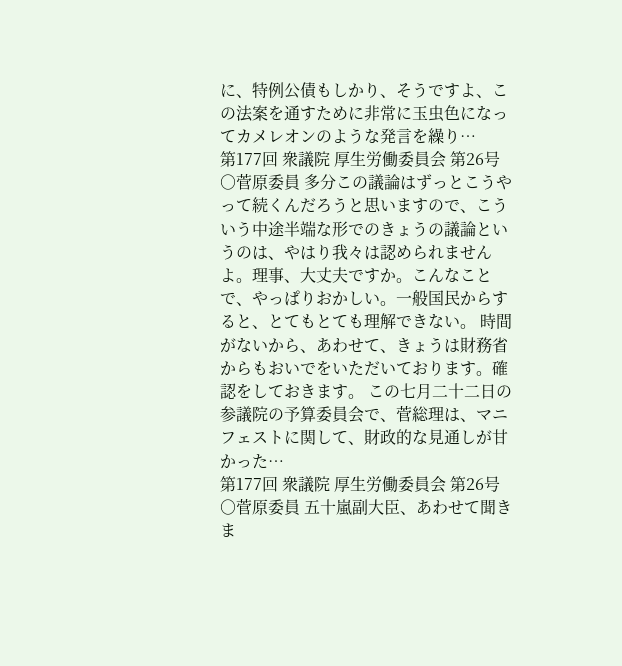に、特例公債もしかり、そうですよ、この法案を通すために非常に玉虫色になってカメレオンのような発言を繰り…
第177回 衆議院 厚生労働委員会 第26号
○菅原委員 多分この議論はずっとこうやって続くんだろうと思いますので、こういう中途半端な形でのきょうの議論というのは、やはり我々は認められませんよ。理事、大丈夫ですか。こんなことで、やっぱりおかしい。一般国民からすると、とてもとても理解できない。 時間がないから、あわせて、きょうは財務省からもおいでをいただいております。確認をしておきます。 この七月二十二日の参議院の予算委員会で、菅総理は、マニフェストに関して、財政的な見通しが甘かった…
第177回 衆議院 厚生労働委員会 第26号
○菅原委員 五十嵐副大臣、あわせて聞きま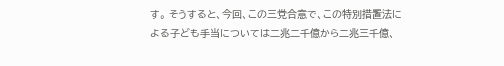す。 そうすると、今回、この三党合意で、この特別措置法による子ども手当については二兆二千億から二兆三千億、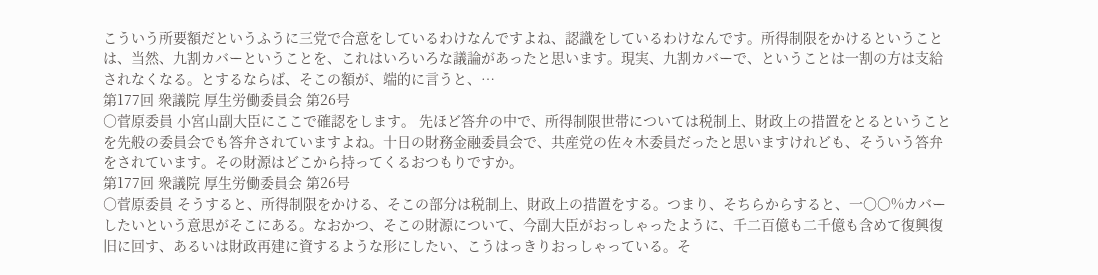こういう所要額だというふうに三党で合意をしているわけなんですよね、認識をしているわけなんです。所得制限をかけるということは、当然、九割カバーということを、これはいろいろな議論があったと思います。現実、九割カバーで、ということは一割の方は支給されなくなる。とするならば、そこの額が、端的に言うと、…
第177回 衆議院 厚生労働委員会 第26号
○菅原委員 小宮山副大臣にここで確認をします。 先ほど答弁の中で、所得制限世帯については税制上、財政上の措置をとるということを先般の委員会でも答弁されていますよね。十日の財務金融委員会で、共産党の佐々木委員だったと思いますけれども、そういう答弁をされています。その財源はどこから持ってくるおつもりですか。
第177回 衆議院 厚生労働委員会 第26号
○菅原委員 そうすると、所得制限をかける、そこの部分は税制上、財政上の措置をする。つまり、そちらからすると、一〇〇%カバーしたいという意思がそこにある。なおかつ、そこの財源について、今副大臣がおっしゃったように、千二百億も二千億も含めて復興復旧に回す、あるいは財政再建に資するような形にしたい、こうはっきりおっしゃっている。そ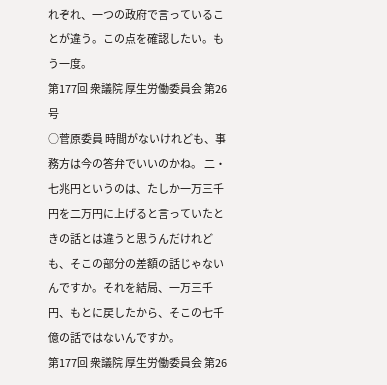れぞれ、一つの政府で言っていることが違う。この点を確認したい。もう一度。
第177回 衆議院 厚生労働委員会 第26号
○菅原委員 時間がないけれども、事務方は今の答弁でいいのかね。 二・七兆円というのは、たしか一万三千円を二万円に上げると言っていたときの話とは違うと思うんだけれども、そこの部分の差額の話じゃないんですか。それを結局、一万三千円、もとに戻したから、そこの七千億の話ではないんですか。
第177回 衆議院 厚生労働委員会 第26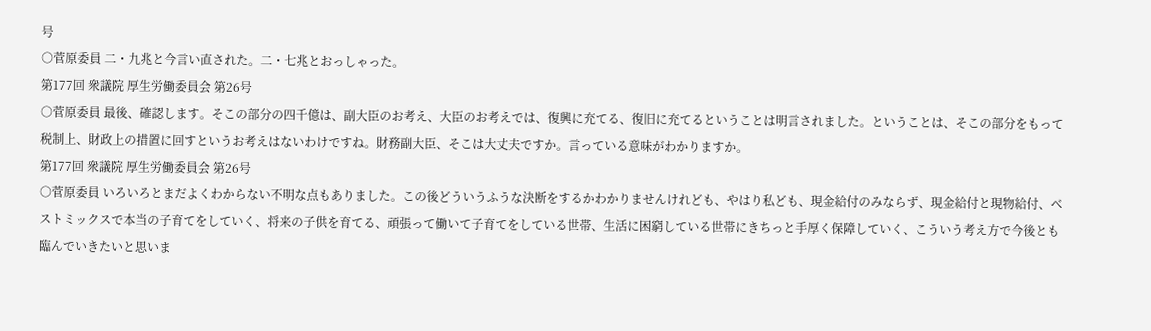号
○菅原委員 二・九兆と今言い直された。二・七兆とおっしゃった。
第177回 衆議院 厚生労働委員会 第26号
○菅原委員 最後、確認します。そこの部分の四千億は、副大臣のお考え、大臣のお考えでは、復興に充てる、復旧に充てるということは明言されました。ということは、そこの部分をもって税制上、財政上の措置に回すというお考えはないわけですね。財務副大臣、そこは大丈夫ですか。言っている意味がわかりますか。
第177回 衆議院 厚生労働委員会 第26号
○菅原委員 いろいろとまだよくわからない不明な点もありました。この後どういうふうな決断をするかわかりませんけれども、やはり私ども、現金給付のみならず、現金給付と現物給付、ベストミックスで本当の子育てをしていく、将来の子供を育てる、頑張って働いて子育てをしている世帯、生活に困窮している世帯にきちっと手厚く保障していく、こういう考え方で今後とも臨んでいきたいと思いま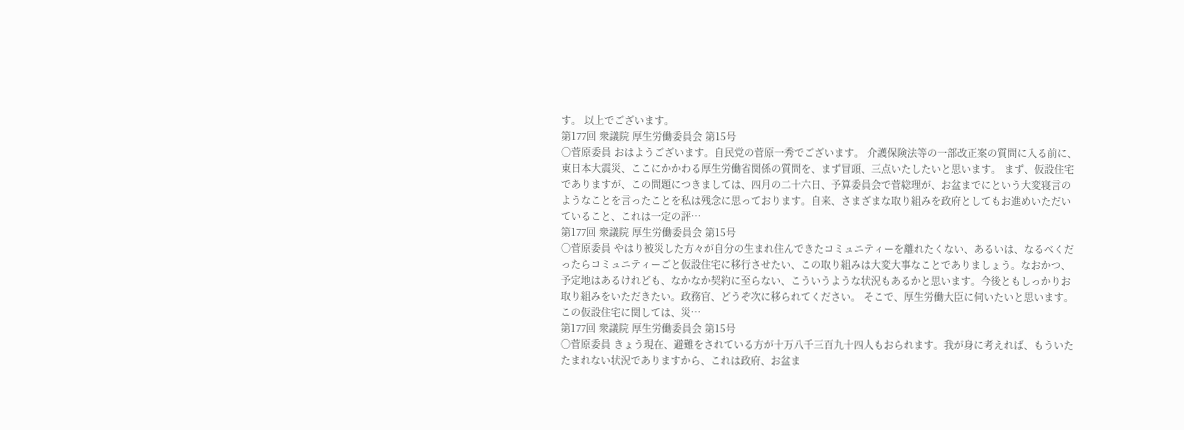す。 以上でございます。
第177回 衆議院 厚生労働委員会 第15号
○菅原委員 おはようございます。自民党の菅原一秀でございます。 介護保険法等の一部改正案の質問に入る前に、東日本大震災、ここにかかわる厚生労働省関係の質問を、まず冒頭、三点いたしたいと思います。 まず、仮設住宅でありますが、この問題につきましては、四月の二十六日、予算委員会で菅総理が、お盆までにという大変寝言のようなことを言ったことを私は残念に思っております。自来、さまざまな取り組みを政府としてもお進めいただいていること、これは一定の評…
第177回 衆議院 厚生労働委員会 第15号
○菅原委員 やはり被災した方々が自分の生まれ住んできたコミュニティーを離れたくない、あるいは、なるべくだったらコミュニティーごと仮設住宅に移行させたい、この取り組みは大変大事なことでありましょう。なおかつ、予定地はあるけれども、なかなか契約に至らない、こういうような状況もあるかと思います。今後ともしっかりお取り組みをいただきたい。政務官、どうぞ次に移られてください。 そこで、厚生労働大臣に伺いたいと思います。 この仮設住宅に関しては、災…
第177回 衆議院 厚生労働委員会 第15号
○菅原委員 きょう現在、避難をされている方が十万八千三百九十四人もおられます。我が身に考えれば、もういたたまれない状況でありますから、これは政府、お盆ま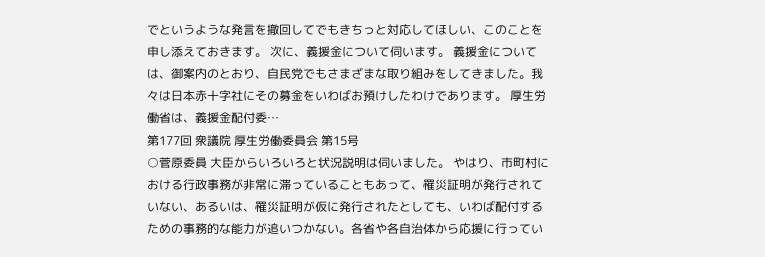でというような発言を撤回してでもきちっと対応してほしい、このことを申し添えておきます。 次に、義援金について伺います。 義援金については、御案内のとおり、自民党でもさまざまな取り組みをしてきました。我々は日本赤十字社にその募金をいわばお預けしたわけであります。 厚生労働省は、義援金配付委…
第177回 衆議院 厚生労働委員会 第15号
○菅原委員 大臣からいろいろと状況説明は伺いました。 やはり、市町村における行政事務が非常に滞っていることもあって、罹災証明が発行されていない、あるいは、罹災証明が仮に発行されたとしても、いわば配付するための事務的な能力が追いつかない。各省や各自治体から応援に行ってい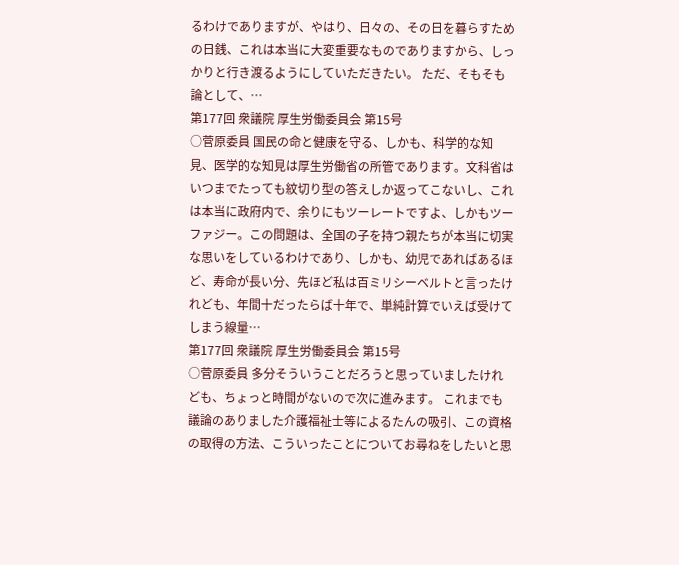るわけでありますが、やはり、日々の、その日を暮らすための日銭、これは本当に大変重要なものでありますから、しっかりと行き渡るようにしていただきたい。 ただ、そもそも論として、…
第177回 衆議院 厚生労働委員会 第15号
○菅原委員 国民の命と健康を守る、しかも、科学的な知見、医学的な知見は厚生労働省の所管であります。文科省はいつまでたっても紋切り型の答えしか返ってこないし、これは本当に政府内で、余りにもツーレートですよ、しかもツーファジー。この問題は、全国の子を持つ親たちが本当に切実な思いをしているわけであり、しかも、幼児であればあるほど、寿命が長い分、先ほど私は百ミリシーベルトと言ったけれども、年間十だったらば十年で、単純計算でいえば受けてしまう線量…
第177回 衆議院 厚生労働委員会 第15号
○菅原委員 多分そういうことだろうと思っていましたけれども、ちょっと時間がないので次に進みます。 これまでも議論のありました介護福祉士等によるたんの吸引、この資格の取得の方法、こういったことについてお尋ねをしたいと思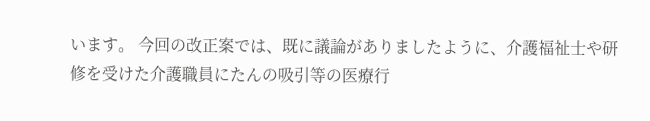います。 今回の改正案では、既に議論がありましたように、介護福祉士や研修を受けた介護職員にたんの吸引等の医療行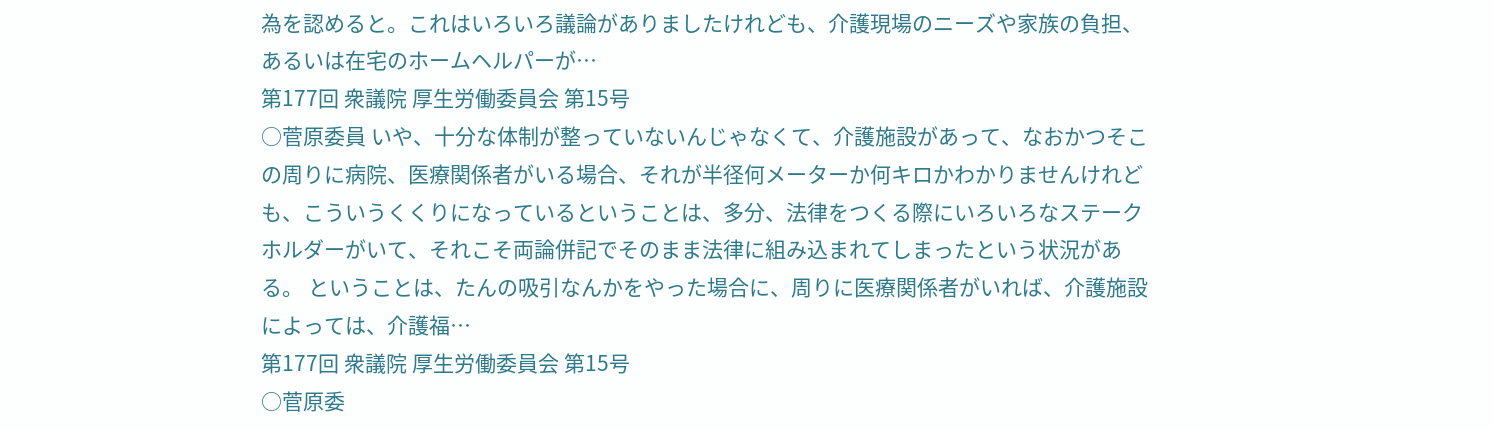為を認めると。これはいろいろ議論がありましたけれども、介護現場のニーズや家族の負担、あるいは在宅のホームヘルパーが…
第177回 衆議院 厚生労働委員会 第15号
○菅原委員 いや、十分な体制が整っていないんじゃなくて、介護施設があって、なおかつそこの周りに病院、医療関係者がいる場合、それが半径何メーターか何キロかわかりませんけれども、こういうくくりになっているということは、多分、法律をつくる際にいろいろなステークホルダーがいて、それこそ両論併記でそのまま法律に組み込まれてしまったという状況がある。 ということは、たんの吸引なんかをやった場合に、周りに医療関係者がいれば、介護施設によっては、介護福…
第177回 衆議院 厚生労働委員会 第15号
○菅原委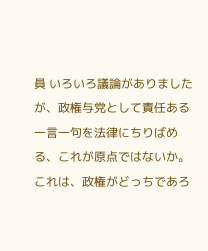員 いろいろ議論がありましたが、政権与党として責任ある一言一句を法律にちりばめる、これが原点ではないか。これは、政権がどっちであろ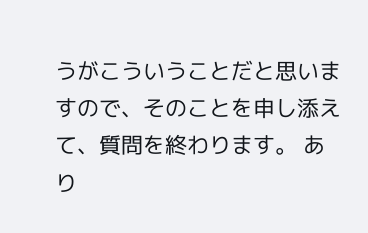うがこういうことだと思いますので、そのことを申し添えて、質問を終わります。 あり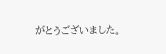がとうございました。